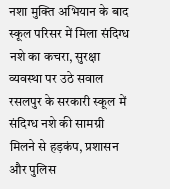नशा मुक्ति अभियान के बाद स्कूल परिसर में मिला संदिग्ध नशे का कचरा, सुरक्षा व्यवस्था पर उठे सवाल
रसलपुर के सरकारी स्कूल में संदिग्ध नशे की सामग्री मिलने से हड़कंप, प्रशासन और पुलिस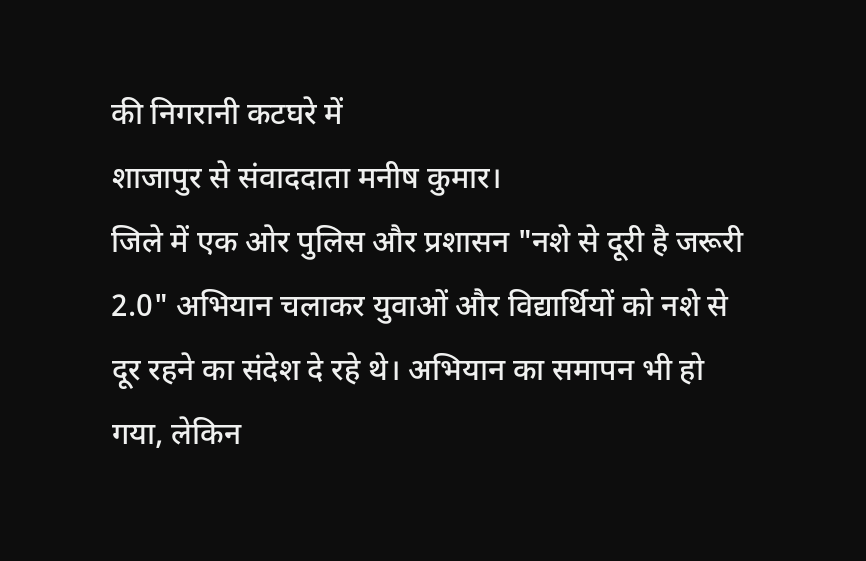की निगरानी कटघरे में
शाजापुर से संवाददाता मनीष कुमार।
जिले में एक ओर पुलिस और प्रशासन "नशे से दूरी है जरूरी 2.0" अभियान चलाकर युवाओं और विद्यार्थियों को नशे से दूर रहने का संदेश दे रहे थे। अभियान का समापन भी हो गया, लेकिन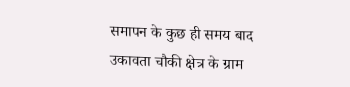समापन के कुछ ही समय बाद उकावता चौकी क्षेत्र के ग्राम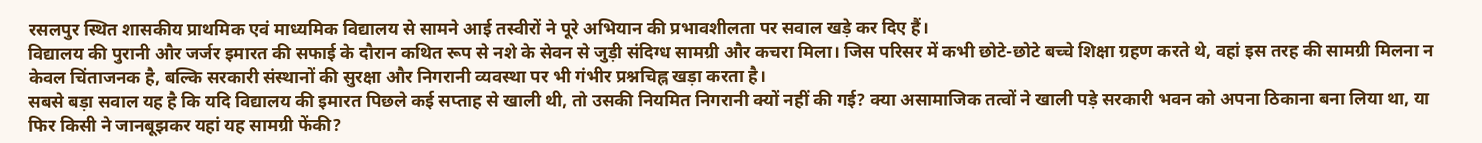रसलपुर स्थित शासकीय प्राथमिक एवं माध्यमिक विद्यालय से सामने आई तस्वीरों ने पूरे अभियान की प्रभावशीलता पर सवाल खड़े कर दिए हैं।
विद्यालय की पुरानी और जर्जर इमारत की सफाई के दौरान कथित रूप से नशे के सेवन से जुड़ी संदिग्ध सामग्री और कचरा मिला। जिस परिसर में कभी छोटे-छोटे बच्चे शिक्षा ग्रहण करते थे, वहां इस तरह की सामग्री मिलना न केवल चिंताजनक है, बल्कि सरकारी संस्थानों की सुरक्षा और निगरानी व्यवस्था पर भी गंभीर प्रश्नचिह्न खड़ा करता है।
सबसे बड़ा सवाल यह है कि यदि विद्यालय की इमारत पिछले कई सप्ताह से खाली थी, तो उसकी नियमित निगरानी क्यों नहीं की गई? क्या असामाजिक तत्वों ने खाली पड़े सरकारी भवन को अपना ठिकाना बना लिया था, या फिर किसी ने जानबूझकर यहां यह सामग्री फेंकी?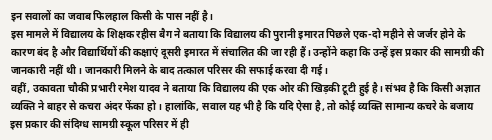इन सवालों का जवाब फिलहाल किसी के पास नहीं है।
इस मामले में विद्यालय के शिक्षक रहीस बैग ने बताया कि विद्यालय की पुरानी इमारत पिछले एक-दो महीने से जर्जर होने के कारण बंद है और विद्यार्थियों की कक्षाएं दूसरी इमारत में संचालित की जा रही हैं। उन्होंने कहा कि उन्हें इस प्रकार की सामग्री की जानकारी नहीं थी। जानकारी मिलने के बाद तत्काल परिसर की सफाई करवा दी गई।
वहीं, उकावता चौकी प्रभारी रमेश यादव ने बताया कि विद्यालय की एक ओर की खिड़की टूटी हुई है। संभव है कि किसी अज्ञात व्यक्ति ने बाहर से कचरा अंदर फेंका हो। हालांकि, सवाल यह भी है कि यदि ऐसा है, तो कोई व्यक्ति सामान्य कचरे के बजाय इस प्रकार की संदिग्ध सामग्री स्कूल परिसर में ही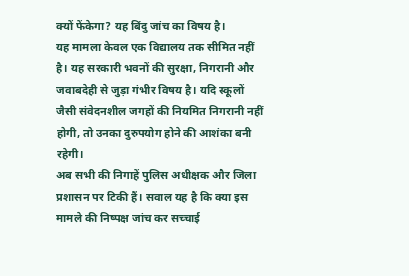क्यों फेंकेगा? यह बिंदु जांच का विषय है।
यह मामला केवल एक विद्यालय तक सीमित नहीं है। यह सरकारी भवनों की सुरक्षा, निगरानी और जवाबदेही से जुड़ा गंभीर विषय है। यदि स्कूलों जैसी संवेदनशील जगहों की नियमित निगरानी नहीं होगी, तो उनका दुरुपयोग होने की आशंका बनी रहेगी।
अब सभी की निगाहें पुलिस अधीक्षक और जिला प्रशासन पर टिकी हैं। सवाल यह है कि क्या इस मामले की निष्पक्ष जांच कर सच्चाई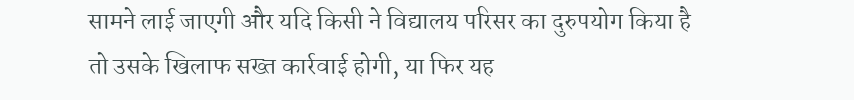सामने लाई जाएगी और यदि किसी ने विद्यालय परिसर का दुरुपयोग किया है तो उसके खिलाफ सख्त कार्रवाई होगी, या फिर यह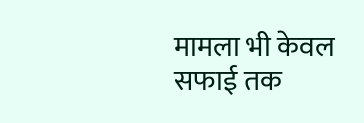मामला भी केवल सफाई तक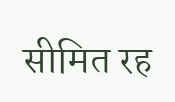सीमित रह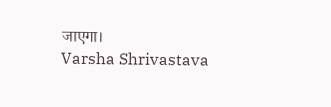जाएगा।
Varsha Shrivastava